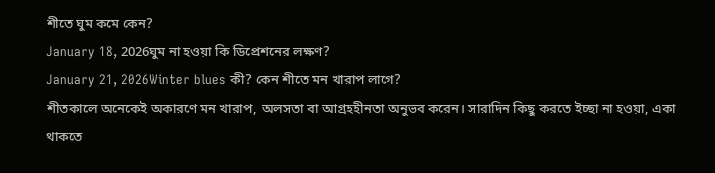শীতে ঘুম কমে কেন?
January 18, 2026ঘুম না হওয়া কি ডিপ্রেশনের লক্ষণ?
January 21, 2026Winter blues কী? কেন শীতে মন খারাপ লাগে?
শীতকালে অনেকেই অকারণে মন খারাপ, অলসতা বা আগ্রহহীনতা অনুভব করেন। সারাদিন কিছু করতে ইচ্ছা না হওয়া, একা থাকতে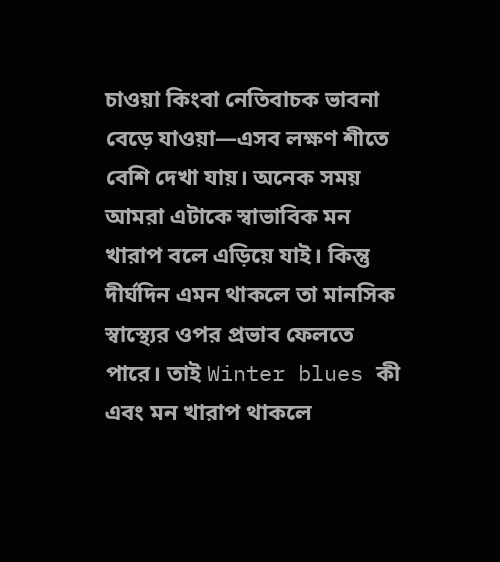চাওয়া কিংবা নেতিবাচক ভাবনা বেড়ে যাওয়া—এসব লক্ষণ শীতে বেশি দেখা যায়। অনেক সময় আমরা এটাকে স্বাভাবিক মন খারাপ বলে এড়িয়ে যাই। কিন্তু দীর্ঘদিন এমন থাকলে তা মানসিক স্বাস্থ্যের ওপর প্রভাব ফেলতে পারে। তাই Winter blues কী এবং মন খারাপ থাকলে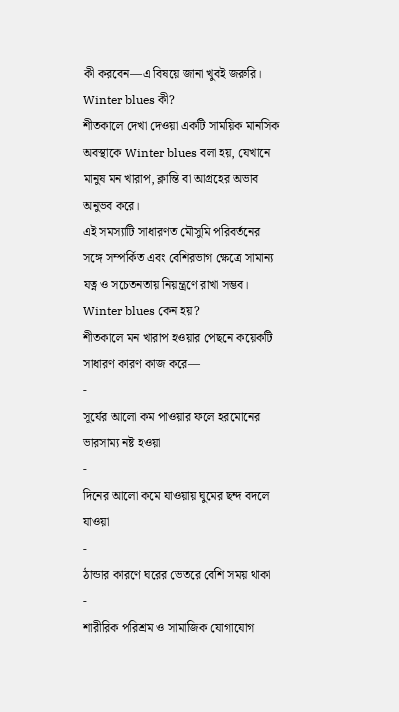কী করবেন—এ বিষয়ে জানা খুবই জরুরি।
Winter blues কী?
শীতকালে দেখা দেওয়া একটি সাময়িক মানসিক অবস্থাকে Winter blues বলা হয়, যেখানে মানুষ মন খারাপ, ক্লান্তি বা আগ্রহের অভাব অনুভব করে।
এই সমস্যাটি সাধারণত মৌসুমি পরিবর্তনের সঙ্গে সম্পর্কিত এবং বেশিরভাগ ক্ষেত্রে সামান্য যত্ন ও সচেতনতায় নিয়ন্ত্রণে রাখা সম্ভব।
Winter blues কেন হয়?
শীতকালে মন খারাপ হওয়ার পেছনে কয়েকটি সাধারণ কারণ কাজ করে—
-
সূর্যের আলো কম পাওয়ার ফলে হরমোনের ভারসাম্য নষ্ট হওয়া
-
দিনের আলো কমে যাওয়ায় ঘুমের ছন্দ বদলে যাওয়া
-
ঠান্ডার কারণে ঘরের ভেতরে বেশি সময় থাকা
-
শারীরিক পরিশ্রম ও সামাজিক যোগাযোগ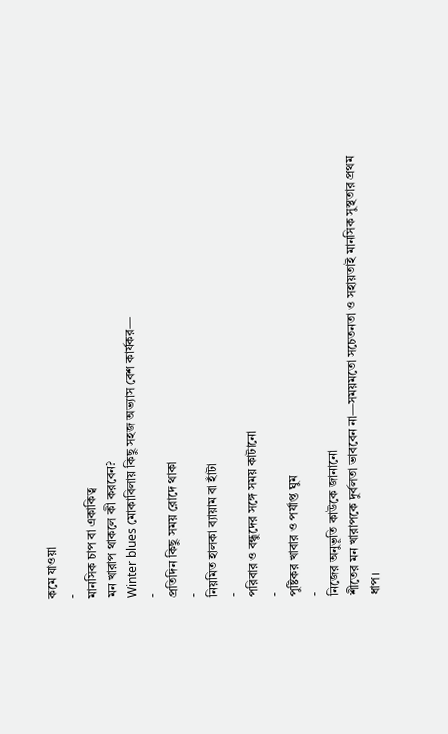কমে যাওয়া
-
মানসিক চাপ বা একাকিত্ব
মন খারাপ থাকলে কী করবেন?
Winter blues মোকাবিলায় কিছু সহজ অভ্যাস বেশ কার্যকর—
-
প্রতিদিন কিছু সময় রোদে থাকা
-
নিয়মিত হালকা ব্যায়াম বা হাঁটা
-
পরিবার ও বন্ধুদের সঙ্গে সময় কাটানো
-
পুষ্টিকর খাবার ও পর্যাপ্ত ঘুম
-
নিজের অনুভূতি কাউকে জানানো
শীতের মন খারাপকে দুর্বলতা ভাববেন না—সময়মতো সচেতনতা ও সহায়তাই মানসিক সুস্থতার প্রথম ধাপ।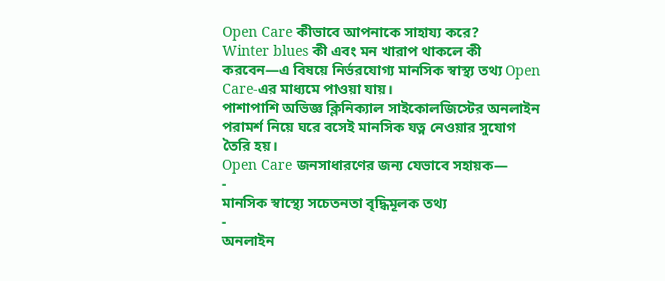Open Care কীভাবে আপনাকে সাহায্য করে?
Winter blues কী এবং মন খারাপ থাকলে কী করবেন—এ বিষয়ে নির্ভরযোগ্য মানসিক স্বাস্থ্য তথ্য Open Care-এর মাধ্যমে পাওয়া যায়।
পাশাপাশি অভিজ্ঞ ক্লিনিক্যাল সাইকোলজিস্টের অনলাইন পরামর্শ নিয়ে ঘরে বসেই মানসিক যত্ন নেওয়ার সুযোগ তৈরি হয়।
Open Care জনসাধারণের জন্য যেভাবে সহায়ক—
-
মানসিক স্বাস্থ্যে সচেতনতা বৃদ্ধিমূলক তথ্য
-
অনলাইন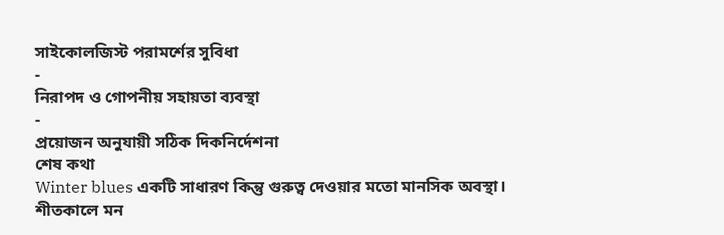সাইকোলজিস্ট পরামর্শের সুবিধা
-
নিরাপদ ও গোপনীয় সহায়তা ব্যবস্থা
-
প্রয়োজন অনুযায়ী সঠিক দিকনির্দেশনা
শেষ কথা
Winter blues একটি সাধারণ কিন্তু গুরুত্ব দেওয়ার মতো মানসিক অবস্থা। শীতকালে মন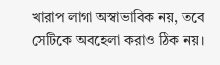খারাপ লাগা অস্বাভাবিক নয়, তবে সেটিকে অবহেলা করাও ঠিক নয়।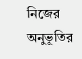নিজের অনুভূতির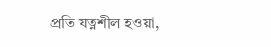প্রতি যত্নশীল হওয়া,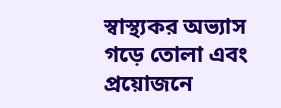স্বাস্থ্যকর অভ্যাস গড়ে তোলা এবং প্রয়োজনে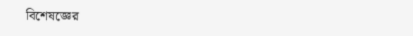বিশেষজ্ঞের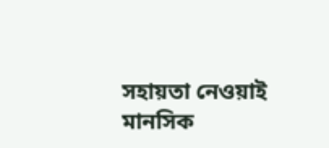সহায়তা নেওয়াই মানসিক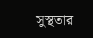সুস্থতার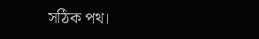সঠিক পথ।